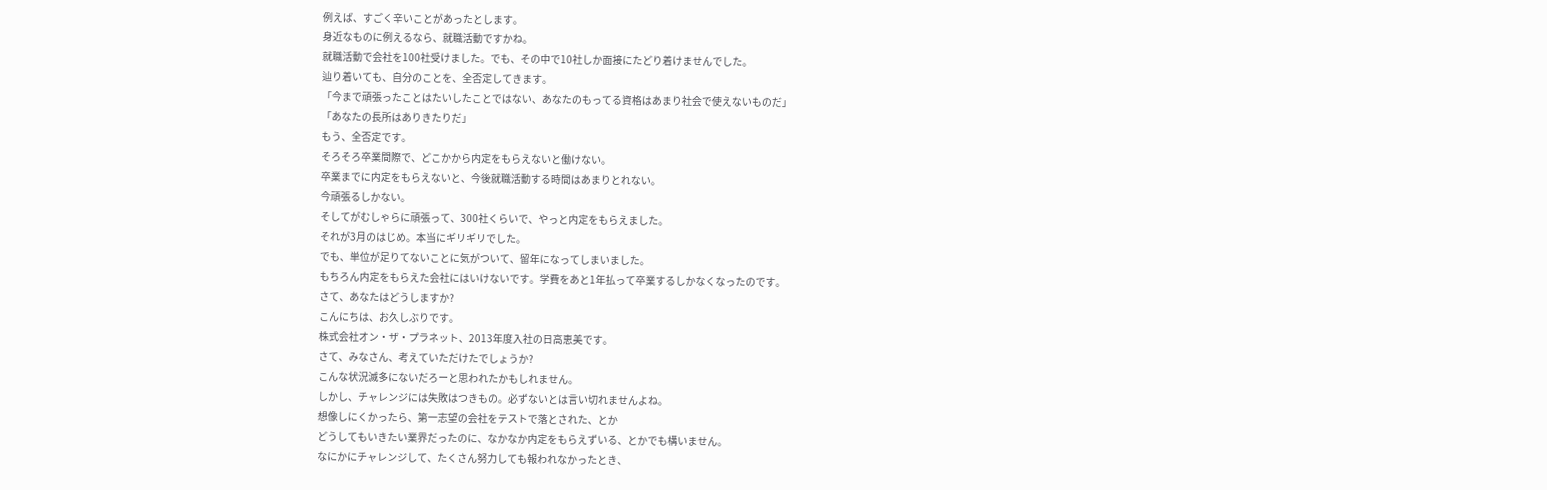例えば、すごく辛いことがあったとします。
身近なものに例えるなら、就職活動ですかね。
就職活動で会社を100社受けました。でも、その中で10社しか面接にたどり着けませんでした。
辿り着いても、自分のことを、全否定してきます。
「今まで頑張ったことはたいしたことではない、あなたのもってる資格はあまり社会で使えないものだ」
「あなたの長所はありきたりだ」
もう、全否定です。
そろそろ卒業間際で、どこかから内定をもらえないと働けない。
卒業までに内定をもらえないと、今後就職活動する時間はあまりとれない。
今頑張るしかない。
そしてがむしゃらに頑張って、300社くらいで、やっと内定をもらえました。
それが3月のはじめ。本当にギリギリでした。
でも、単位が足りてないことに気がついて、留年になってしまいました。
もちろん内定をもらえた会社にはいけないです。学費をあと1年払って卒業するしかなくなったのです。
さて、あなたはどうしますか?
こんにちは、お久しぶりです。
株式会社オン・ザ・プラネット、2013年度入社の日高恵美です。
さて、みなさん、考えていただけたでしょうか?
こんな状況滅多にないだろーと思われたかもしれません。
しかし、チャレンジには失敗はつきもの。必ずないとは言い切れませんよね。
想像しにくかったら、第一志望の会社をテストで落とされた、とか
どうしてもいきたい業界だったのに、なかなか内定をもらえずいる、とかでも構いません。
なにかにチャレンジして、たくさん努力しても報われなかったとき、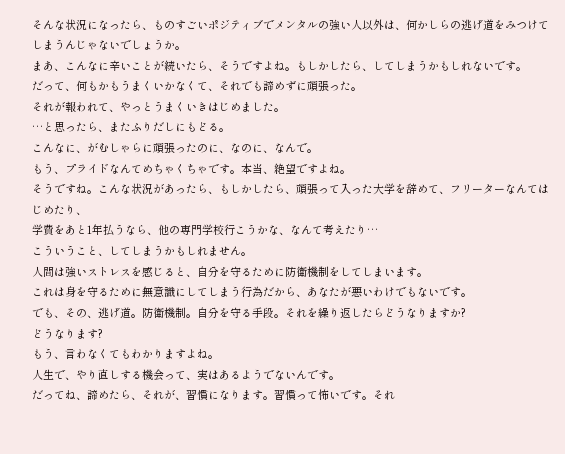そんな状況になったら、ものすごいポジティブでメンタルの強い人以外は、何かしらの逃げ道をみつけてしまうんじゃないでしょうか。
まあ、こんなに辛いことが続いたら、そうですよね。もしかしたら、してしまうかもしれないです。
だって、何もかもうまくいかなくて、それでも諦めずに頑張った。
それが報われて、やっとうまくいきはじめました。
…と思ったら、またふりだしにもどる。
こんなに、がむしゃらに頑張ったのに、なのに、なんで。
もう、プライドなんてめちゃくちゃです。本当、絶望ですよね。
そうですね。こんな状況があったら、もしかしたら、頑張って入った大学を辞めて、フリーターなんてはじめたり、
学費をあと1年払うなら、他の専門学校行こうかな、なんて考えたり…
こういうこと、してしまうかもしれません。
人間は強いストレスを感じると、自分を守るために防衛機制をしてしまいます。
これは身を守るために無意識にしてしまう行為だから、あなたが悪いわけでもないです。
でも、その、逃げ道。防衛機制。自分を守る手段。それを繰り返したらどうなりますか?
どうなります?
もう、言わなくてもわかりますよね。
人生で、やり直しする機会って、実はあるようでないんです。
だってね、諦めたら、それが、習慣になります。習慣って怖いです。それ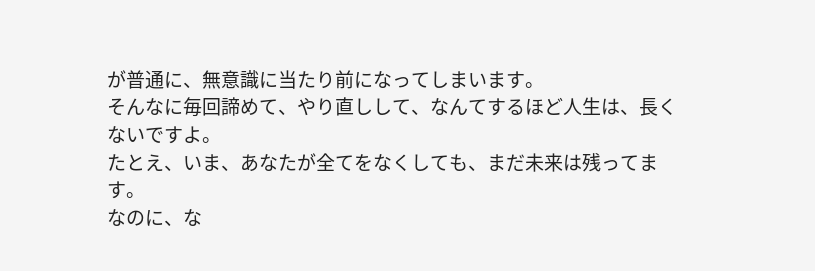が普通に、無意識に当たり前になってしまいます。
そんなに毎回諦めて、やり直しして、なんてするほど人生は、長くないですよ。
たとえ、いま、あなたが全てをなくしても、まだ未来は残ってます。
なのに、な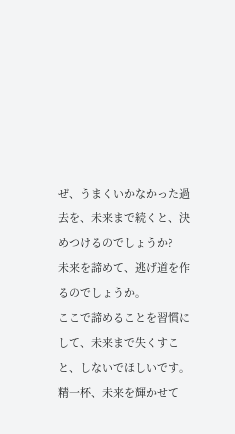ぜ、うまくいかなかった過去を、未来まで続くと、決めつけるのでしょうか?
未来を諦めて、逃げ道を作るのでしょうか。
ここで諦めることを習慣にして、未来まで失くすこと、しないでほしいです。
精一杯、未来を輝かせて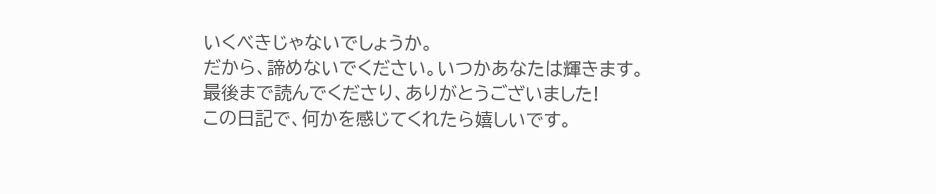いくべきじゃないでしょうか。
だから、諦めないでください。いつかあなたは輝きます。
最後まで読んでくださり、ありがとうございました!
この日記で、何かを感じてくれたら嬉しいです。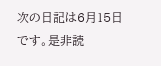次の日記は6月15日です。是非読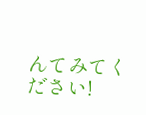んてみてください!